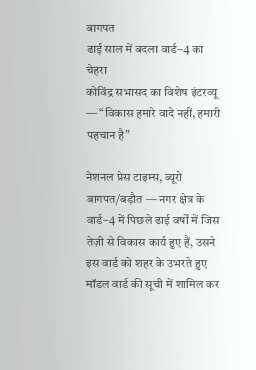बागपत
ढाई साल में बदला वार्ड–4 का चेहरा
कोविंद्र सभासद का विशेष इंटरव्यू — “विकास हमारे वादे नहीं, हमारी पहचान है”

नेशनल प्रेस टाइम्स, ब्यूरो
बागपत/बड़ौत — नगर क्षेत्र के वार्ड–4 में पिछले ढाई वर्षों में जिस तेज़ी से विकास कार्य हुए हैं, उसने इस वार्ड को शहर के उभरते हुए मॉडल वार्ड की सूची में शामिल कर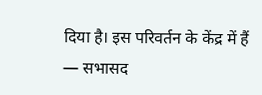दिया है। इस परिवर्तन के केंद्र में हैं — सभासद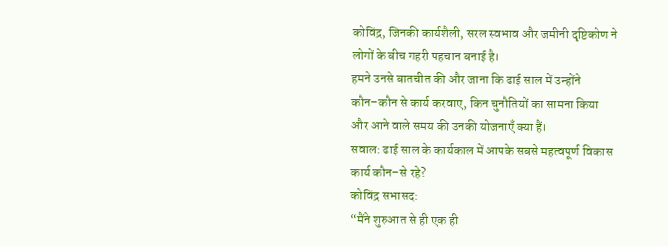कोविंद्र, जिनकी कार्यशैली, सरल स्वभाव और जमीनी दृष्टिकोण ने लोगों के बीच गहरी पहचान बनाई है।
हमने उनसे बातचीत की और जाना कि ढाई साल में उन्होंने कौन–कौन से कार्य करवाए, किन चुनौतियों का सामना किया और आने वाले समय की उनकी योजनाएँ क्या हैं।
सवाल: ढाई साल के कार्यकाल में आपके सबसे महत्वपूर्ण विकास कार्य कौन–से रहे?
कोविंद्र सभासद:
“मैंने शुरुआत से ही एक ही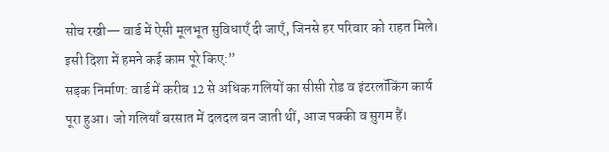सोच रखी— वार्ड में ऐसी मूलभूत सुविधाएँ दी जाएँ, जिनसे हर परिवार को राहत मिले। इसी दिशा में हमने कई काम पूरे किए:”
सड़क निर्माण: वार्ड में करीब 12 से अधिक गलियों का सीसी रोड व इंटरलॉकिंग कार्य पूरा हुआ। जो गलियाँ बरसात में दलदल बन जाती थीं, आज पक्की व सुगम हैं।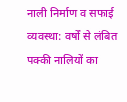नाली निर्माण व सफाई व्यवस्था: वर्षों से लंबित पक्की नालियों का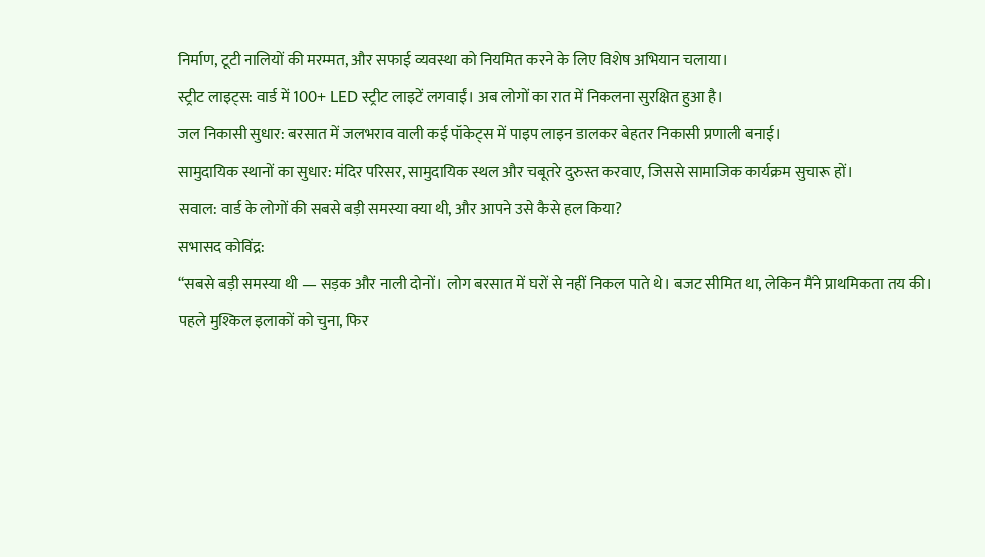निर्माण, टूटी नालियों की मरम्मत, और सफाई व्यवस्था को नियमित करने के लिए विशेष अभियान चलाया।
स्ट्रीट लाइट्स: वार्ड में 100+ LED स्ट्रीट लाइटें लगवाईं। अब लोगों का रात में निकलना सुरक्षित हुआ है।
जल निकासी सुधार: बरसात में जलभराव वाली कई पॉकेट्स में पाइप लाइन डालकर बेहतर निकासी प्रणाली बनाई।
सामुदायिक स्थानों का सुधार: मंदिर परिसर, सामुदायिक स्थल और चबूतरे दुरुस्त करवाए, जिससे सामाजिक कार्यक्रम सुचारू हों।
सवाल: वार्ड के लोगों की सबसे बड़ी समस्या क्या थी, और आपने उसे कैसे हल किया?
सभासद कोविंद्र:
“सबसे बड़ी समस्या थी — सड़क और नाली दोनों। लोग बरसात में घरों से नहीं निकल पाते थे। बजट सीमित था, लेकिन मैंने प्राथमिकता तय की।
पहले मुश्किल इलाकों को चुना, फिर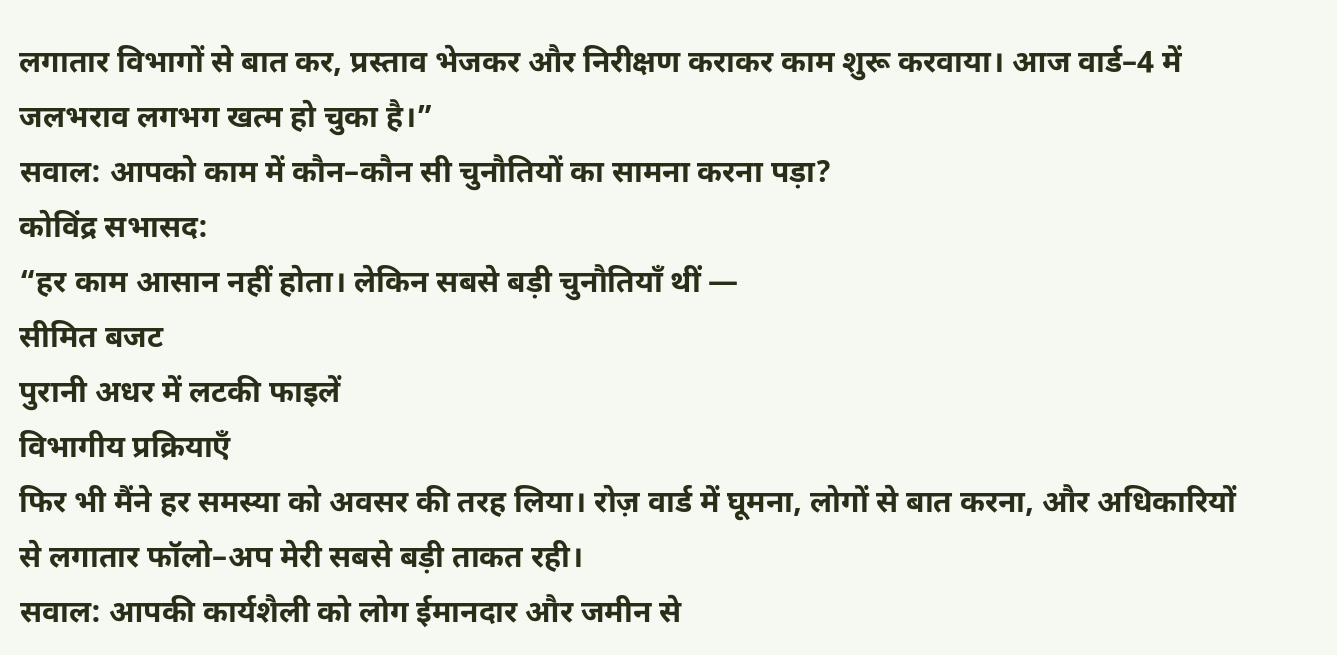लगातार विभागों से बात कर, प्रस्ताव भेजकर और निरीक्षण कराकर काम शुरू करवाया। आज वार्ड–4 में जलभराव लगभग खत्म हो चुका है।”
सवाल: आपको काम में कौन–कौन सी चुनौतियों का सामना करना पड़ा?
कोविंद्र सभासद:
“हर काम आसान नहीं होता। लेकिन सबसे बड़ी चुनौतियाँ थीं —
सीमित बजट
पुरानी अधर में लटकी फाइलें
विभागीय प्रक्रियाएँ
फिर भी मैंने हर समस्या को अवसर की तरह लिया। रोज़ वार्ड में घूमना, लोगों से बात करना, और अधिकारियों से लगातार फॉलो–अप मेरी सबसे बड़ी ताकत रही।
सवाल: आपकी कार्यशैली को लोग ईमानदार और जमीन से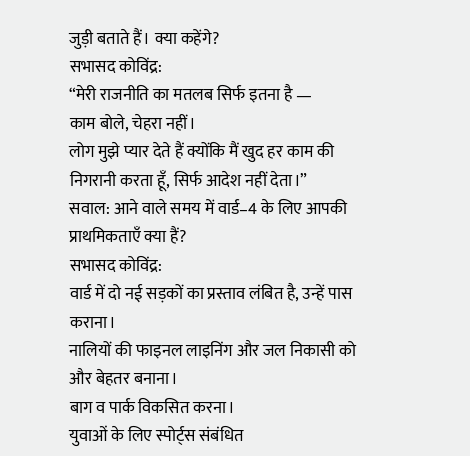जुड़ी बताते हैं। क्या कहेंगे?
सभासद कोविंद्र:
“मेरी राजनीति का मतलब सिर्फ इतना है —
काम बोले, चेहरा नहीं।
लोग मुझे प्यार देते हैं क्योंकि मैं खुद हर काम की निगरानी करता हूँ, सिर्फ आदेश नहीं देता।”
सवाल: आने वाले समय में वार्ड–4 के लिए आपकी प्राथमिकताएँ क्या हैं?
सभासद कोविंद्र:
वार्ड में दो नई सड़कों का प्रस्ताव लंबित है, उन्हें पास कराना।
नालियों की फाइनल लाइनिंग और जल निकासी को और बेहतर बनाना।
बाग व पार्क विकसित करना।
युवाओं के लिए स्पोर्ट्स संबंधित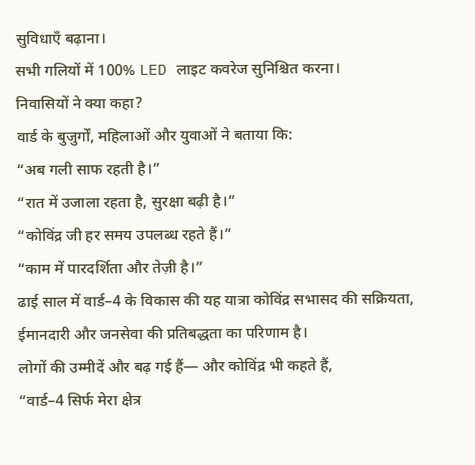सुविधाएँ बढ़ाना।
सभी गलियों में 100% LED लाइट कवरेज सुनिश्चित करना।
निवासियों ने क्या कहा?
वार्ड के बुजुर्गों, महिलाओं और युवाओं ने बताया कि:
“अब गली साफ रहती है।”
“रात में उजाला रहता है, सुरक्षा बढ़ी है।”
“कोविंद्र जी हर समय उपलब्ध रहते हैं।”
“काम में पारदर्शिता और तेज़ी है।”
ढाई साल में वार्ड–4 के विकास की यह यात्रा कोविंद्र सभासद की सक्रियता, ईमानदारी और जनसेवा की प्रतिबद्धता का परिणाम है।
लोगों की उम्मीदें और बढ़ गई हैं— और कोविंद्र भी कहते हैं,
“वार्ड–4 सिर्फ मेरा क्षेत्र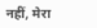नहीं, मेरा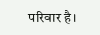परिवार है।